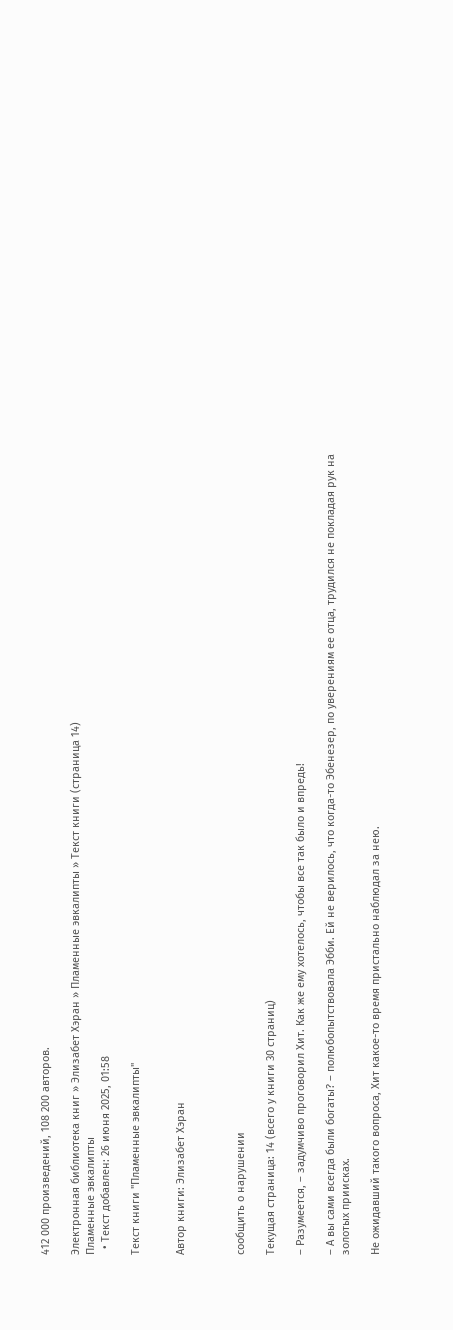412 000 произведений, 108 200 авторов.

Электронная библиотека книг » Элизабет Хэран » Пламенные эвкалипты » Текст книги (страница 14)
Пламенные эвкалипты
  • Текст добавлен: 26 июня 2025, 01:58

Текст книги "Пламенные эвкалипты"


Автор книги: Элизабет Хэран



сообщить о нарушении

Текущая страница: 14 (всего у книги 30 страниц)

– Разумеется, – задумчиво проговорил Хит. Как же ему хотелось, чтобы все так было и впредь!

– А вы сами всегда были богаты? – полюбопытствовала Эбби. Ей не верилось, что когда-то Эбенезер, по уверениям ее отца, трудился не покладая рук на золотых приисках.

Не ожидавший такого вопроса, Хит какое-то время пристально наблюдал за нею.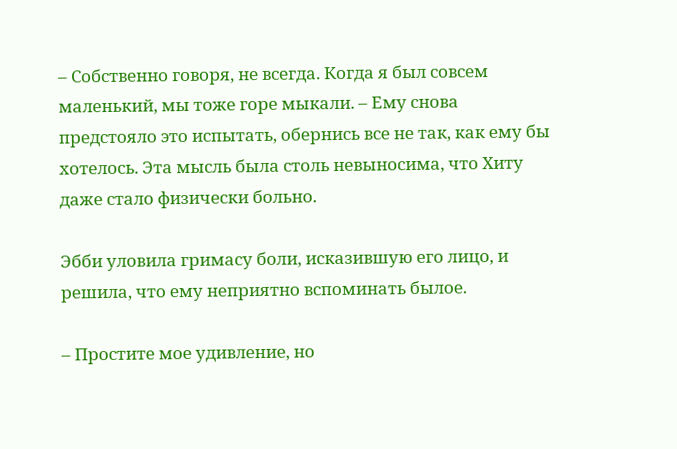– Собственно говоря, не всегда. Когда я был совсем маленький, мы тоже горе мыкали. – Ему снова предстояло это испытать, обернись все не так, как ему бы хотелось. Эта мысль была столь невыносима, что Хиту даже стало физически больно.

Эбби уловила гримасу боли, исказившую его лицо, и решила, что ему неприятно вспоминать былое.

– Простите мое удивление, но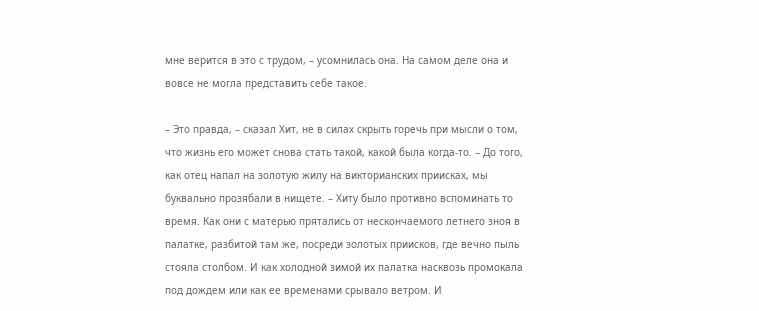мне верится в это с трудом, – усомнилась она. На самом деле она и вовсе не могла представить себе такое.

– Это правда, – сказал Хит, не в силах скрыть горечь при мысли о том, что жизнь его может снова стать такой, какой была когда-то. – До того, как отец напал на золотую жилу на викторианских приисках, мы буквально прозябали в нищете. – Хиту было противно вспоминать то время. Как они с матерью прятались от нескончаемого летнего зноя в палатке, разбитой там же, посреди золотых приисков, где вечно пыль стояла столбом. И как холодной зимой их палатка насквозь промокала под дождем или как ее временами срывало ветром. И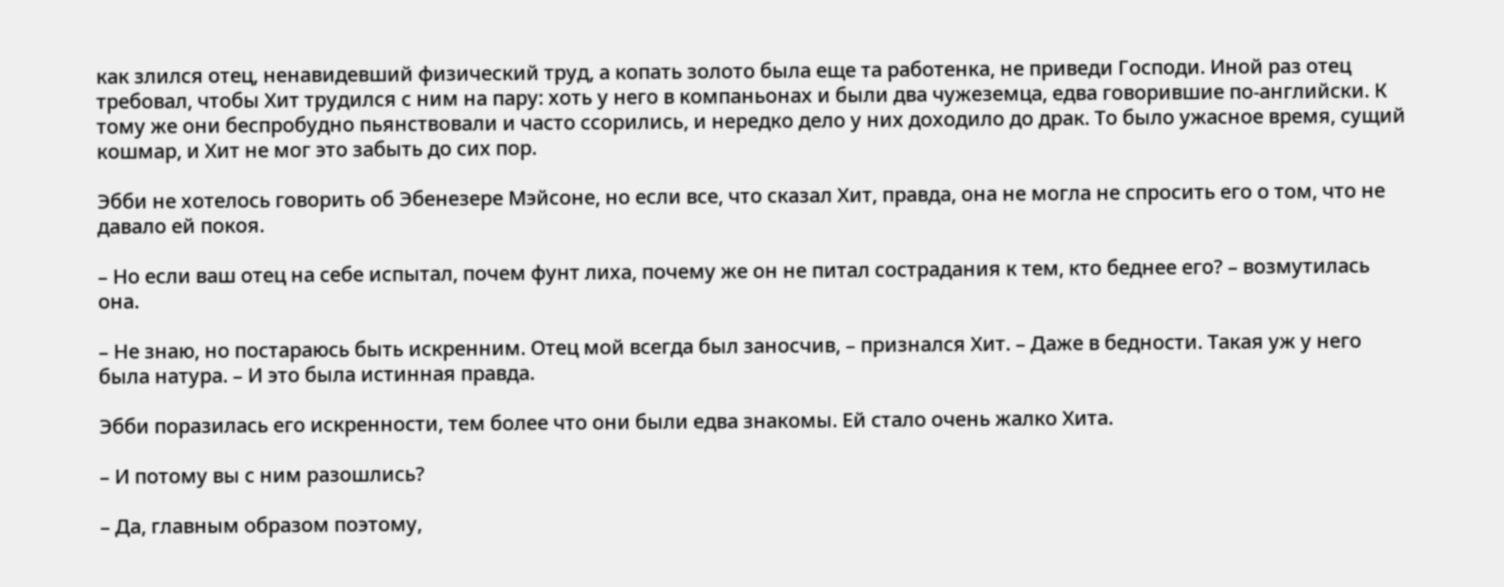как злился отец, ненавидевший физический труд, а копать золото была еще та работенка, не приведи Господи. Иной раз отец требовал, чтобы Хит трудился с ним на пару: хоть у него в компаньонах и были два чужеземца, едва говорившие по-английски. К тому же они беспробудно пьянствовали и часто ссорились, и нередко дело у них доходило до драк. То было ужасное время, сущий кошмар, и Хит не мог это забыть до сих пор.

Эбби не хотелось говорить об Эбенезере Мэйсоне, но если все, что сказал Хит, правда, она не могла не спросить его о том, что не давало ей покоя.

– Но если ваш отец на себе испытал, почем фунт лиха, почему же он не питал сострадания к тем, кто беднее его? – возмутилась она.

– Не знаю, но постараюсь быть искренним. Отец мой всегда был заносчив, – признался Хит. – Даже в бедности. Такая уж у него была натура. – И это была истинная правда.

Эбби поразилась его искренности, тем более что они были едва знакомы. Ей стало очень жалко Хита.

– И потому вы с ним разошлись?

– Да, главным образом поэтому,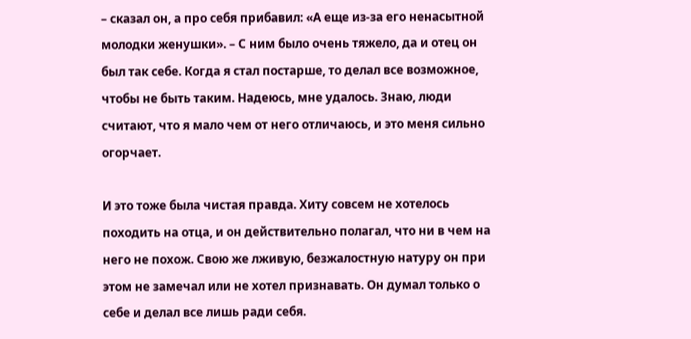– сказал он, а про себя прибавил: «А еще из-за его ненасытной молодки женушки». – С ним было очень тяжело, да и отец он был так себе. Когда я стал постарше, то делал все возможное, чтобы не быть таким. Надеюсь, мне удалось. Знаю, люди считают, что я мало чем от него отличаюсь, и это меня сильно огорчает.

И это тоже была чистая правда. Хиту совсем не хотелось походить на отца, и он действительно полагал, что ни в чем на него не похож. Свою же лживую, безжалостную натуру он при этом не замечал или не хотел признавать. Он думал только о себе и делал все лишь ради себя.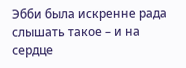Эбби была искренне рада слышать такое – и на сердце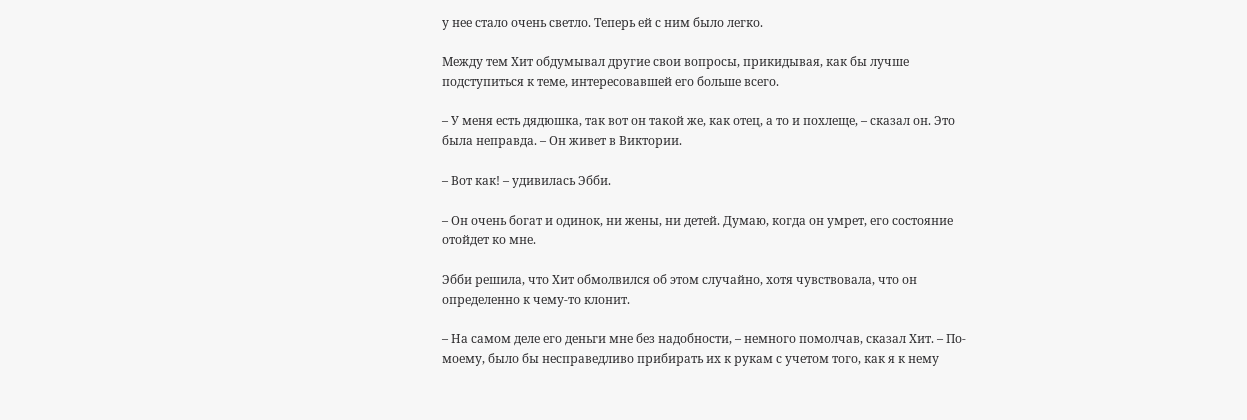у нее стало очень светло. Теперь ей с ним было легко.

Между тем Хит обдумывал другие свои вопросы, прикидывая, как бы лучше подступиться к теме, интересовавшей его больше всего.

– У меня есть дядюшка, так вот он такой же, как отец, а то и похлеще, – сказал он. Это была неправда. – Он живет в Виктории.

– Вот как! – удивилась Эбби.

– Он очень богат и одинок, ни жены, ни детей. Думаю, когда он умрет, его состояние отойдет ко мне.

Эбби решила, что Хит обмолвился об этом случайно, хотя чувствовала, что он определенно к чему-то клонит.

– На самом деле его деньги мне без надобности, – немного помолчав, сказал Хит. – По-моему, было бы несправедливо прибирать их к рукам с учетом того, как я к нему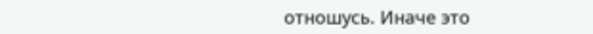отношусь. Иначе это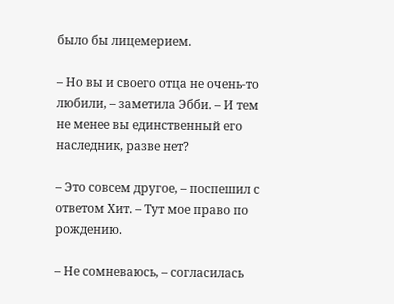было бы лицемерием.

– Но вы и своего отца не очень-то любили, – заметила Эбби. – И тем не менее вы единственный его наследник, разве нет?

– Это совсем другое, – поспешил с ответом Хит. – Тут мое право по рождению.

– Не сомневаюсь, – согласилась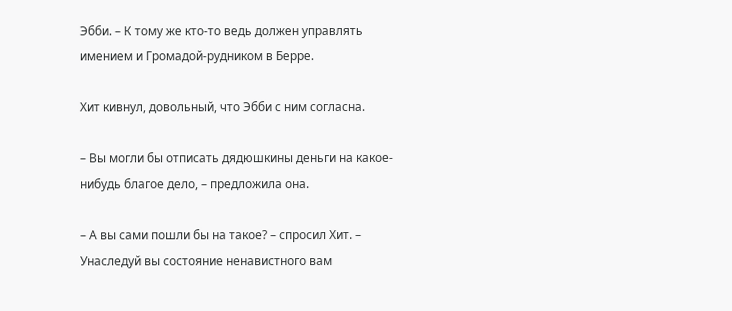Эбби. – К тому же кто-то ведь должен управлять имением и Громадой-рудником в Берре.

Хит кивнул, довольный, что Эбби с ним согласна.

– Вы могли бы отписать дядюшкины деньги на какое-нибудь благое дело, – предложила она.

– А вы сами пошли бы на такое? – спросил Хит. – Унаследуй вы состояние ненавистного вам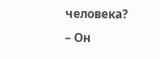человека? – Он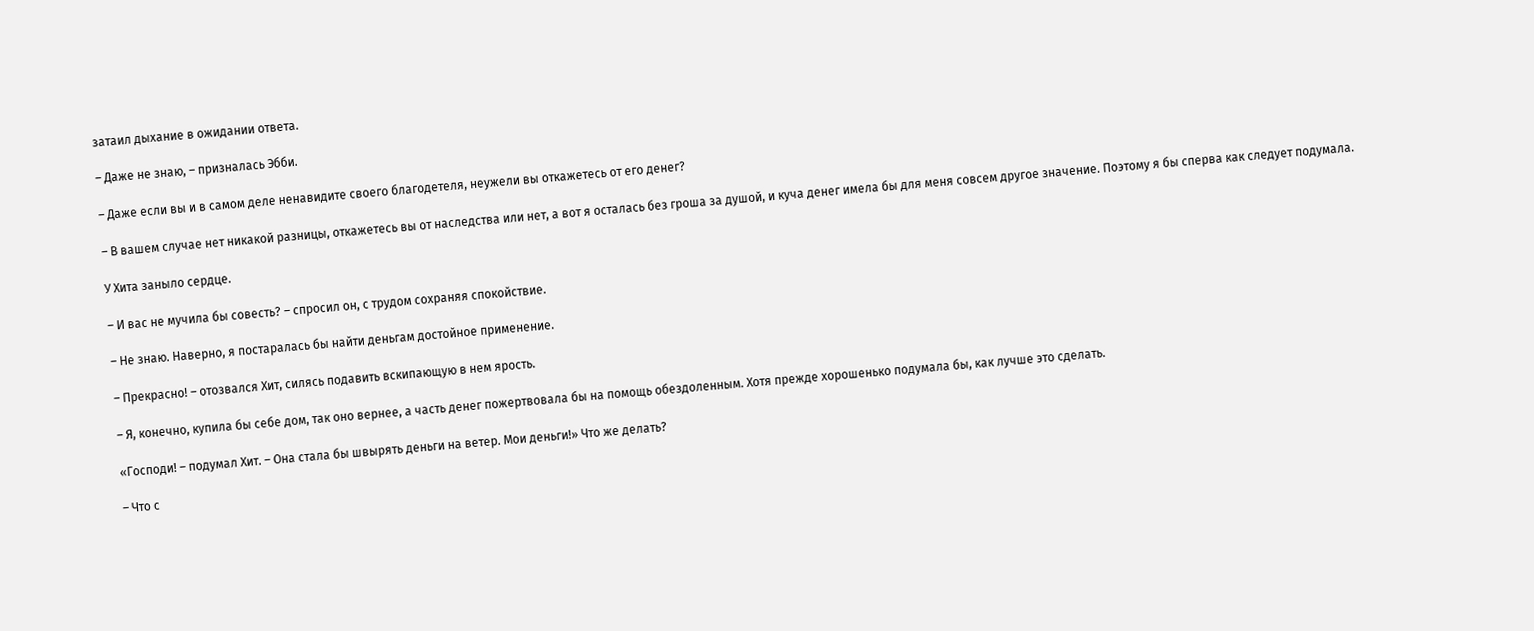затаил дыхание в ожидании ответа.

– Даже не знаю, – призналась Эбби.

– Даже если вы и в самом деле ненавидите своего благодетеля, неужели вы откажетесь от его денег?

– В вашем случае нет никакой разницы, откажетесь вы от наследства или нет, а вот я осталась без гроша за душой, и куча денег имела бы для меня совсем другое значение. Поэтому я бы сперва как следует подумала.

У Хита заныло сердце.

– И вас не мучила бы совесть? – спросил он, с трудом сохраняя спокойствие.

– Не знаю. Наверно, я постаралась бы найти деньгам достойное применение.

– Прекрасно! – отозвался Хит, силясь подавить вскипающую в нем ярость.

– Я, конечно, купила бы себе дом, так оно вернее, а часть денег пожертвовала бы на помощь обездоленным. Хотя прежде хорошенько подумала бы, как лучше это сделать.

«Господи! – подумал Хит. – Она стала бы швырять деньги на ветер. Мои деньги!» Что же делать?

– Что с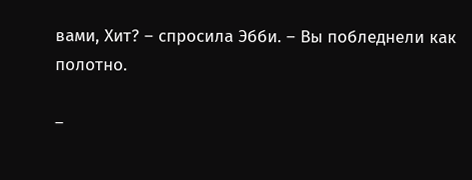вами, Хит? – спросила Эбби. – Вы побледнели как полотно.

–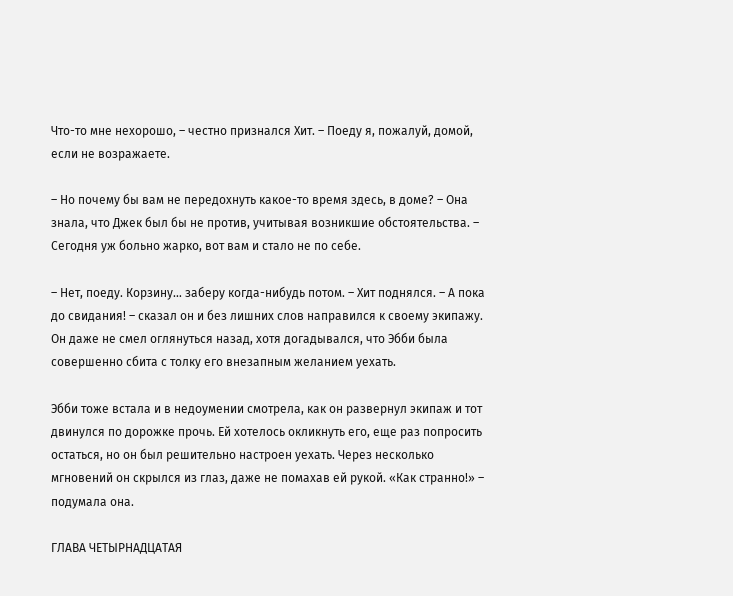Что-то мне нехорошо, – честно признался Хит. – Поеду я, пожалуй, домой, если не возражаете.

– Но почему бы вам не передохнуть какое-то время здесь, в доме? – Она знала, что Джек был бы не против, учитывая возникшие обстоятельства. – Сегодня уж больно жарко, вот вам и стало не по себе.

– Нет, поеду. Корзину… заберу когда-нибудь потом. – Хит поднялся. – А пока до свидания! – сказал он и без лишних слов направился к своему экипажу. Он даже не смел оглянуться назад, хотя догадывался, что Эбби была совершенно сбита с толку его внезапным желанием уехать.

Эбби тоже встала и в недоумении смотрела, как он развернул экипаж и тот двинулся по дорожке прочь. Ей хотелось окликнуть его, еще раз попросить остаться, но он был решительно настроен уехать. Через несколько мгновений он скрылся из глаз, даже не помахав ей рукой. «Как странно!» – подумала она.

ГЛАВА ЧЕТЫРНАДЦАТАЯ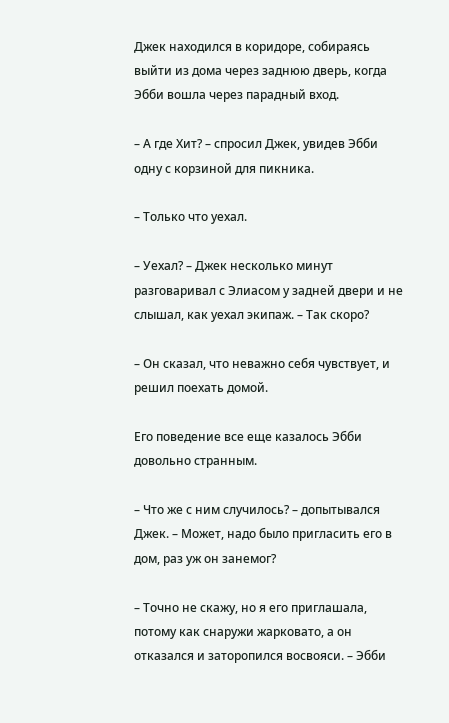Джек находился в коридоре, собираясь выйти из дома через заднюю дверь, когда Эбби вошла через парадный вход.

– А где Хит? – спросил Джек, увидев Эбби одну с корзиной для пикника.

– Только что уехал.

– Уехал? – Джек несколько минут разговаривал с Элиасом у задней двери и не слышал, как уехал экипаж. – Так скоро?

– Он сказал, что неважно себя чувствует, и решил поехать домой.

Его поведение все еще казалось Эбби довольно странным.

– Что же с ним случилось? – допытывался Джек. – Может, надо было пригласить его в дом, раз уж он занемог?

– Точно не скажу, но я его приглашала, потому как снаружи жарковато, а он отказался и заторопился восвояси. – Эбби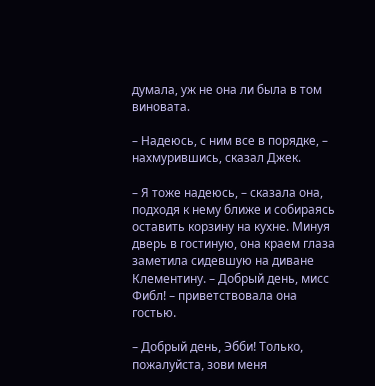думала, уж не она ли была в том виновата.

– Надеюсь, с ним все в порядке, – нахмурившись, сказал Джек.

– Я тоже надеюсь, – сказала она, подходя к нему ближе и собираясь оставить корзину на кухне. Минуя дверь в гостиную, она краем глаза заметила сидевшую на диване Клементину. – Добрый день, мисс Фибл! – приветствовала она гостью.

– Добрый день, Эбби! Только, пожалуйста, зови меня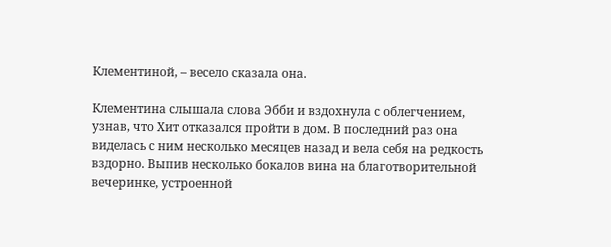Клементиной, – весело сказала она.

Клементина слышала слова Эбби и вздохнула с облегчением, узнав, что Хит отказался пройти в дом. В последний раз она виделась с ним несколько месяцев назад и вела себя на редкость вздорно. Выпив несколько бокалов вина на благотворительной вечеринке, устроенной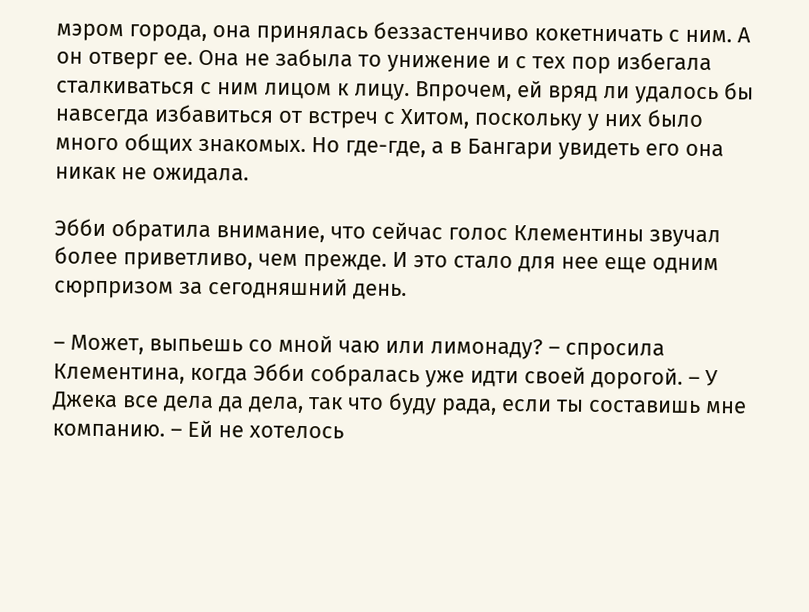мэром города, она принялась беззастенчиво кокетничать с ним. А он отверг ее. Она не забыла то унижение и с тех пор избегала сталкиваться с ним лицом к лицу. Впрочем, ей вряд ли удалось бы навсегда избавиться от встреч с Хитом, поскольку у них было много общих знакомых. Но где-где, а в Бангари увидеть его она никак не ожидала.

Эбби обратила внимание, что сейчас голос Клементины звучал более приветливо, чем прежде. И это стало для нее еще одним сюрпризом за сегодняшний день.

– Может, выпьешь со мной чаю или лимонаду? – спросила Клементина, когда Эбби собралась уже идти своей дорогой. – У Джека все дела да дела, так что буду рада, если ты составишь мне компанию. – Ей не хотелось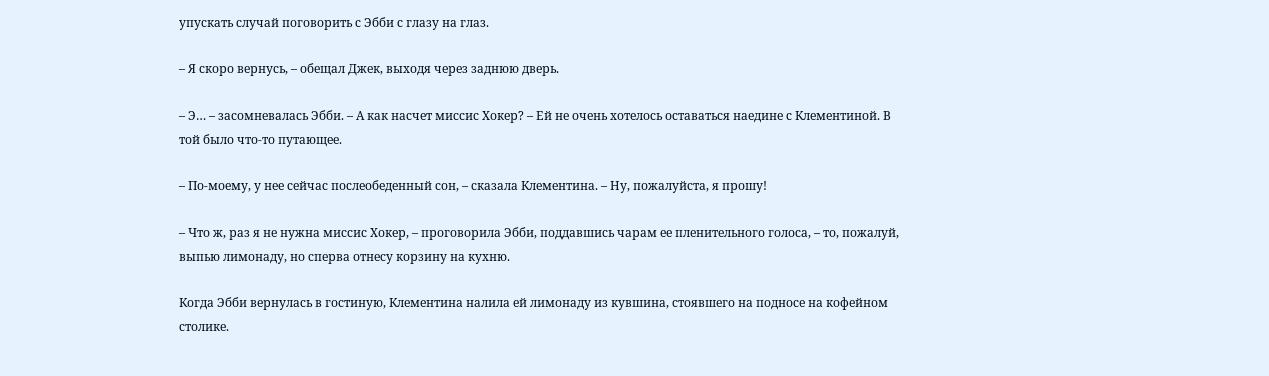упускать случай поговорить с Эбби с глазу на глаз.

– Я скоро вернусь, – обещал Джек, выходя через заднюю дверь.

– Э… – засомневалась Эбби. – А как насчет миссис Хокер? – Ей не очень хотелось оставаться наедине с Клементиной. В той было что-то путающее.

– По-моему, у нее сейчас послеобеденный сон, – сказала Клементина. – Ну, пожалуйста, я прошу!

– Что ж, раз я не нужна миссис Хокер, – проговорила Эбби, поддавшись чарам ее пленительного голоса, – то, пожалуй, выпью лимонаду, но сперва отнесу корзину на кухню.

Когда Эбби вернулась в гостиную, Клементина налила ей лимонаду из кувшина, стоявшего на подносе на кофейном столике.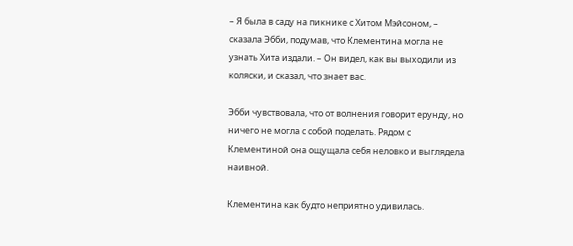– Я была в саду на пикнике с Хитом Мэйсоном, – сказала Эбби, подумав, что Клементина могла не узнать Хита издали. – Он видел, как вы выходили из коляски, и сказал, что знает вас.

Эбби чувствовала, что от волнения говорит ерунду, но ничего не могла с собой поделать. Рядом с Клементиной она ощущала себя неловко и выглядела наивной.

Клементина как будто неприятно удивилась.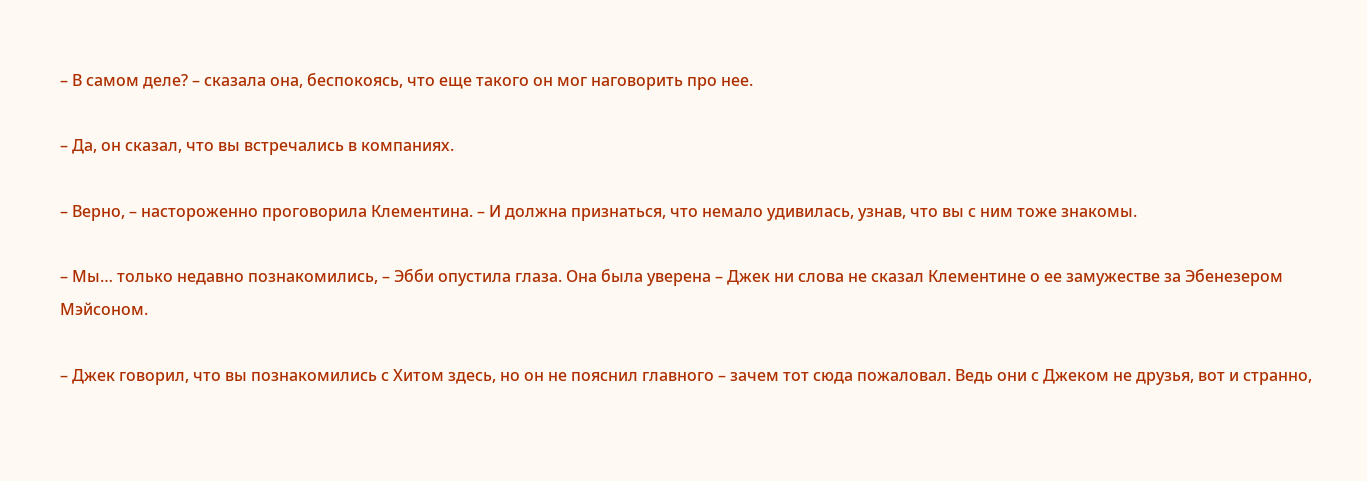– В самом деле? – сказала она, беспокоясь, что еще такого он мог наговорить про нее.

– Да, он сказал, что вы встречались в компаниях.

– Верно, – настороженно проговорила Клементина. – И должна признаться, что немало удивилась, узнав, что вы с ним тоже знакомы.

– Мы… только недавно познакомились, – Эбби опустила глаза. Она была уверена – Джек ни слова не сказал Клементине о ее замужестве за Эбенезером Мэйсоном.

– Джек говорил, что вы познакомились с Хитом здесь, но он не пояснил главного – зачем тот сюда пожаловал. Ведь они с Джеком не друзья, вот и странно,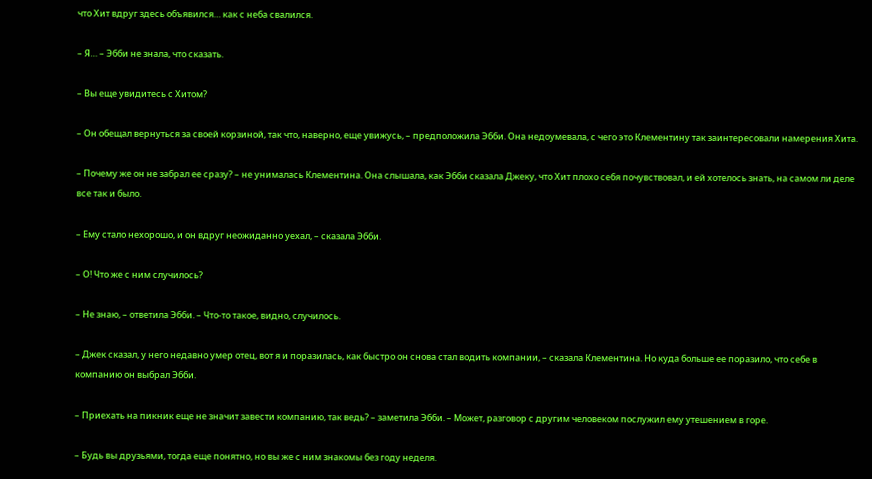что Хит вдруг здесь объявился… как с неба свалился.

– Я… – Эбби не знала, что сказать.

– Вы еще увидитесь с Хитом?

– Он обещал вернуться за своей корзиной, так что, наверно, еще увижусь, – предположила Эбби. Она недоумевала, с чего это Клементину так заинтересовали намерения Хита.

– Почему же он не забрал ее сразу? – не унималась Клементина. Она слышала, как Эбби сказала Джеку, что Хит плохо себя почувствовал, и ей хотелось знать, на самом ли деле все так и было.

– Ему стало нехорошо, и он вдруг неожиданно уехал, – сказала Эбби.

– О! Что же с ним случилось?

– Не знаю, – ответила Эбби. – Что-то такое, видно, случилось.

– Джек сказал, у него недавно умер отец, вот я и поразилась, как быстро он снова стал водить компании, – сказала Клементина. Но куда больше ее поразило, что себе в компанию он выбрал Эбби.

– Приехать на пикник еще не значит завести компанию, так ведь? – заметила Эбби. – Может, разговор с другим человеком послужил ему утешением в горе.

– Будь вы друзьями, тогда еще понятно, но вы же с ним знакомы без году неделя.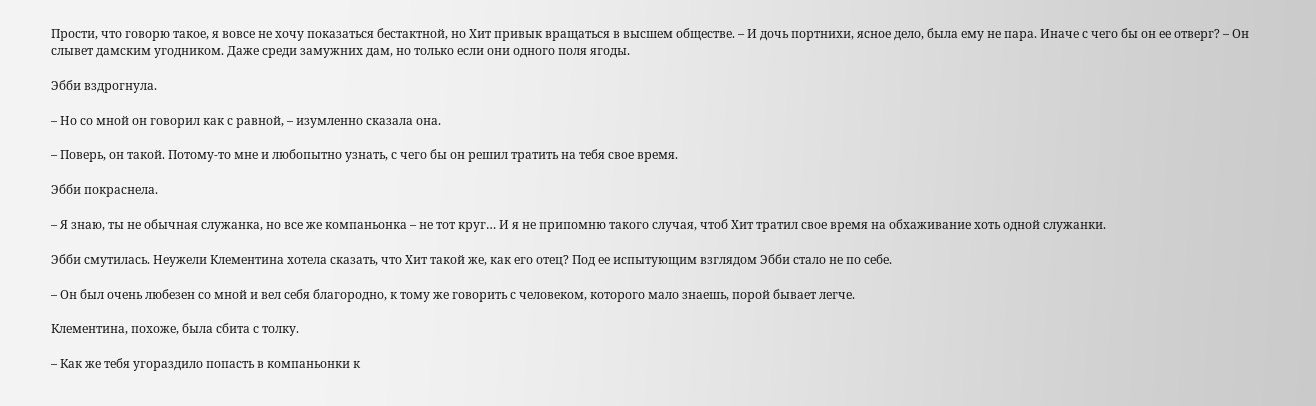Прости, что говорю такое, я вовсе не хочу показаться бестактной, но Хит привык вращаться в высшем обществе. – И дочь портнихи, ясное дело, была ему не пара. Иначе с чего бы он ее отверг? – Он слывет дамским угодником. Даже среди замужних дам, но только если они одного поля ягоды.

Эбби вздрогнула.

– Но со мной он говорил как с равной, – изумленно сказала она.

– Поверь, он такой. Потому-то мне и любопытно узнать, с чего бы он решил тратить на тебя свое время.

Эбби покраснела.

– Я знаю, ты не обычная служанка, но все же компаньонка – не тот круг… И я не припомню такого случая, чтоб Хит тратил свое время на обхаживание хоть одной служанки.

Эбби смутилась. Неужели Клементина хотела сказать, что Хит такой же, как его отец? Под ее испытующим взглядом Эбби стало не по себе.

– Он был очень любезен со мной и вел себя благородно, к тому же говорить с человеком, которого мало знаешь, порой бывает легче.

Клементина, похоже, была сбита с толку.

– Как же тебя угораздило попасть в компаньонки к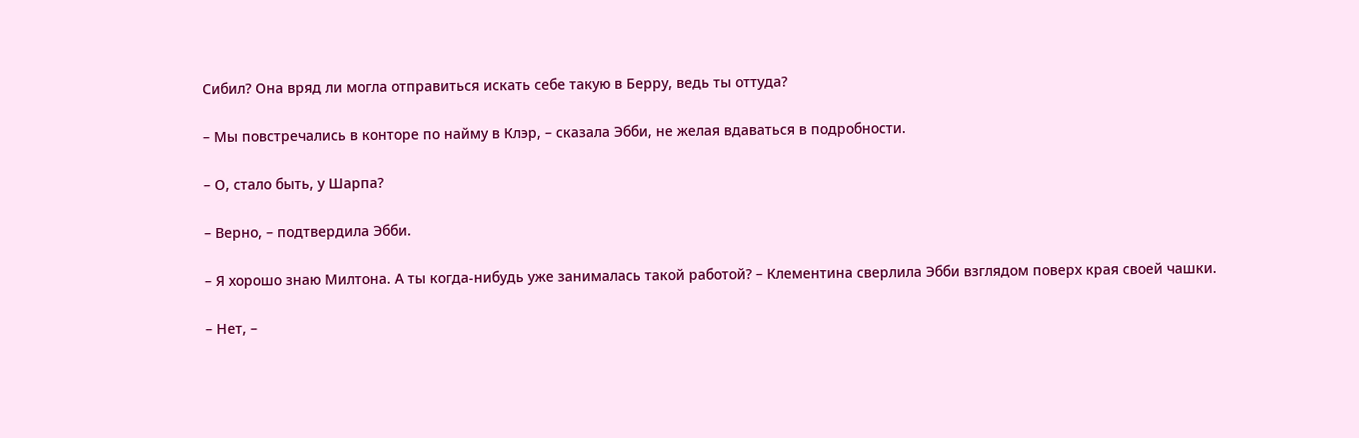Сибил? Она вряд ли могла отправиться искать себе такую в Берру, ведь ты оттуда?

– Мы повстречались в конторе по найму в Клэр, – сказала Эбби, не желая вдаваться в подробности.

– О, стало быть, у Шарпа?

– Верно, – подтвердила Эбби.

– Я хорошо знаю Милтона. А ты когда-нибудь уже занималась такой работой? – Клементина сверлила Эбби взглядом поверх края своей чашки.

– Нет, –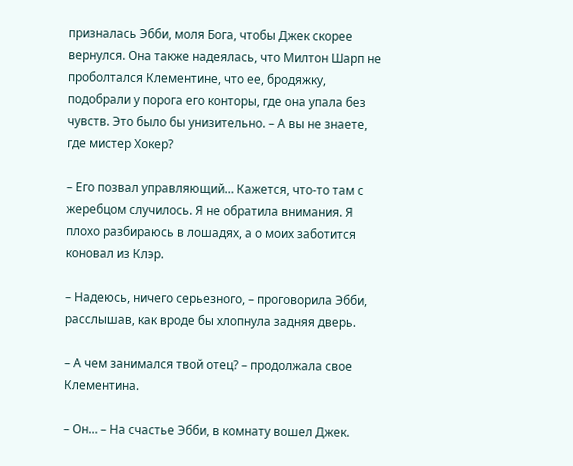призналась Эбби, моля Бога, чтобы Джек скорее вернулся. Она также надеялась, что Милтон Шарп не проболтался Клементине, что ее, бродяжку, подобрали у порога его конторы, где она упала без чувств. Это было бы унизительно. – А вы не знаете, где мистер Хокер?

– Его позвал управляющий… Кажется, что-то там с жеребцом случилось. Я не обратила внимания. Я плохо разбираюсь в лошадях, а о моих заботится коновал из Клэр.

– Надеюсь, ничего серьезного, – проговорила Эбби, расслышав, как вроде бы хлопнула задняя дверь.

– А чем занимался твой отец? – продолжала свое Клементина.

– Он… – На счастье Эбби, в комнату вошел Джек.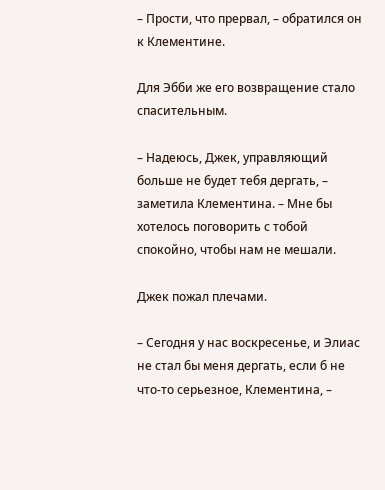– Прости, что прервал, – обратился он к Клементине.

Для Эбби же его возвращение стало спасительным.

– Надеюсь, Джек, управляющий больше не будет тебя дергать, – заметила Клементина. – Мне бы хотелось поговорить с тобой спокойно, чтобы нам не мешали.

Джек пожал плечами.

– Сегодня у нас воскресенье, и Элиас не стал бы меня дергать, если б не что-то серьезное, Клементина, –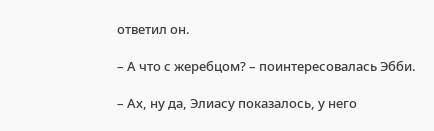ответил он.

– А что с жеребцом? – поинтересовалась Эбби.

– Ах, ну да, Элиасу показалось, у него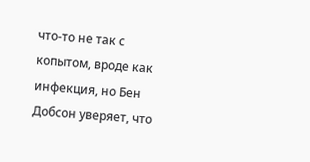что-то не так с копытом, вроде как инфекция, но Бен Добсон уверяет, что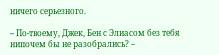ничего серьезного.

– По-твоему, Джек, Бен с Элиасом без тебя нипочем бы не разобрались? –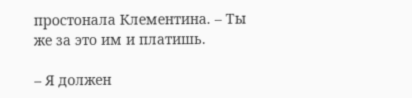простонала Клементина. – Ты же за это им и платишь.

– Я должен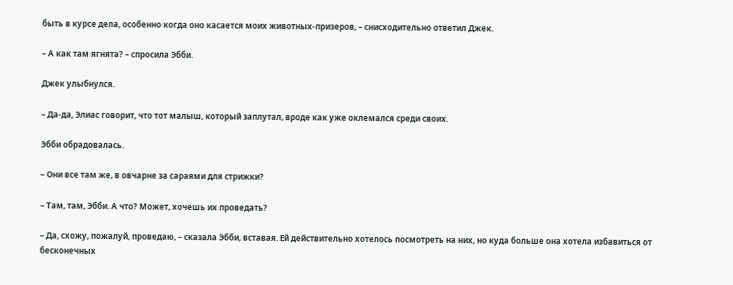быть в курсе дела, особенно когда оно касается моих животных-призеров, – снисходительно ответил Джек.

– А как там ягнята? – спросила Эбби.

Джек улыбнулся.

– Да-да, Элиас говорит, что тот малыш, который заплутал, вроде как уже оклемался среди своих.

Эбби обрадовалась.

– Они все там же, в овчарне за сараями для стрижки?

– Там, там, Эбби. А что? Может, хочешь их проведать?

– Да, схожу, пожалуй, проведаю, – сказала Эбби, вставая. Ей действительно хотелось посмотреть на них, но куда больше она хотела избавиться от бесконечных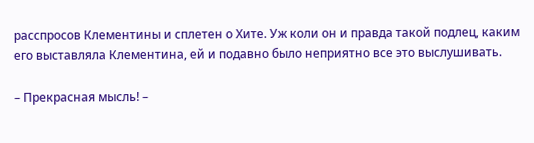расспросов Клементины и сплетен о Хите. Уж коли он и правда такой подлец, каким его выставляла Клементина, ей и подавно было неприятно все это выслушивать.

– Прекрасная мысль! –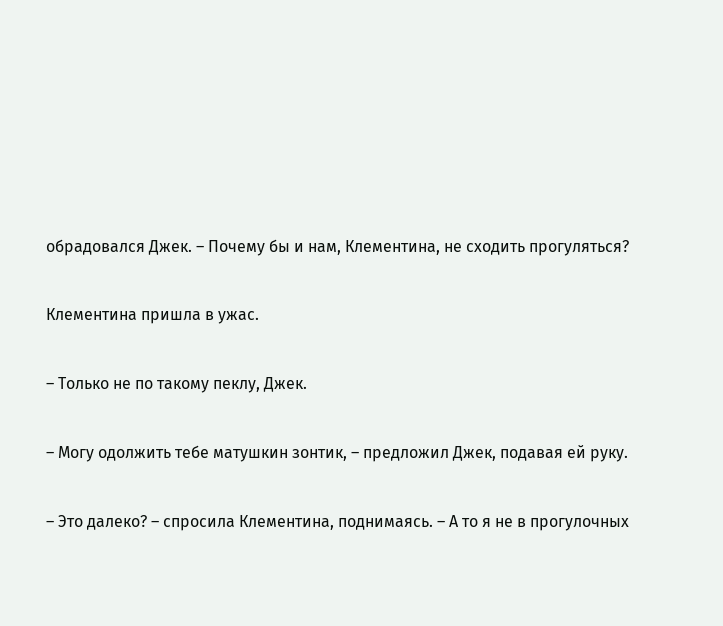обрадовался Джек. – Почему бы и нам, Клементина, не сходить прогуляться?

Клементина пришла в ужас.

– Только не по такому пеклу, Джек.

– Могу одолжить тебе матушкин зонтик, – предложил Джек, подавая ей руку.

– Это далеко? – спросила Клементина, поднимаясь. – А то я не в прогулочных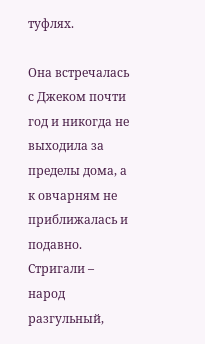туфлях.

Она встречалась с Джеком почти год и никогда не выходила за пределы дома, а к овчарням не приближалась и подавно. Стригали – народ разгульный,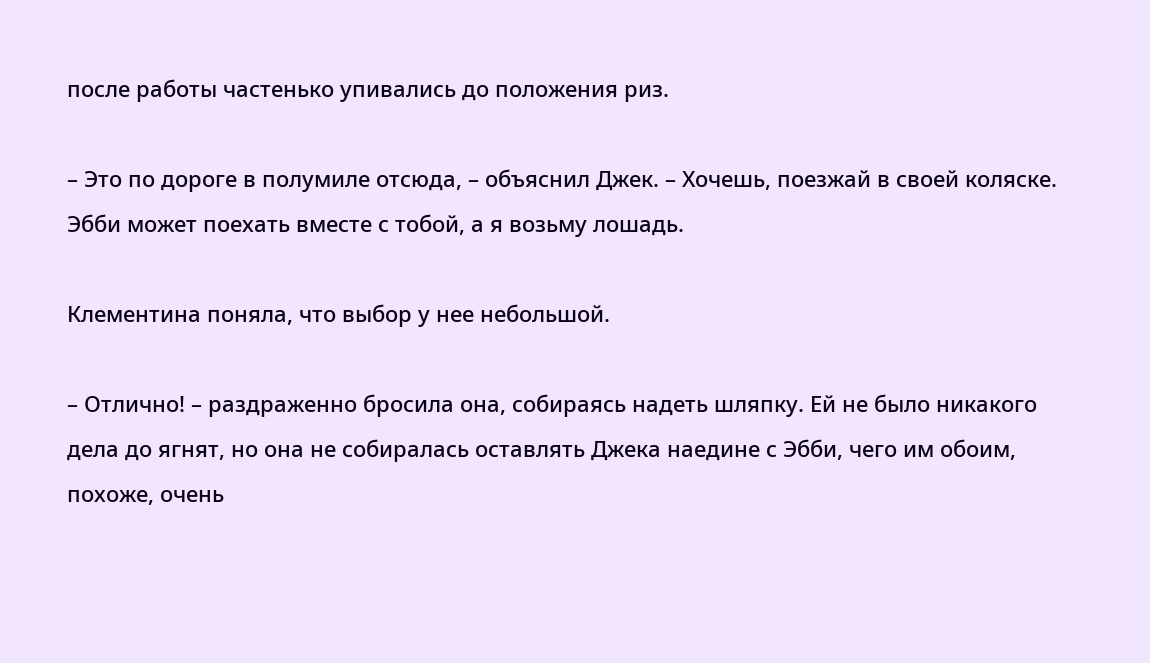после работы частенько упивались до положения риз.

– Это по дороге в полумиле отсюда, – объяснил Джек. – Хочешь, поезжай в своей коляске. Эбби может поехать вместе с тобой, а я возьму лошадь.

Клементина поняла, что выбор у нее небольшой.

– Отлично! – раздраженно бросила она, собираясь надеть шляпку. Ей не было никакого дела до ягнят, но она не собиралась оставлять Джека наедине с Эбби, чего им обоим, похоже, очень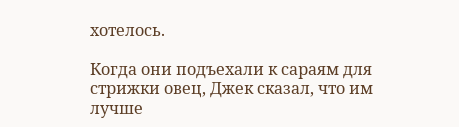хотелось.

Когда они подъехали к сараям для стрижки овец, Джек сказал, что им лучше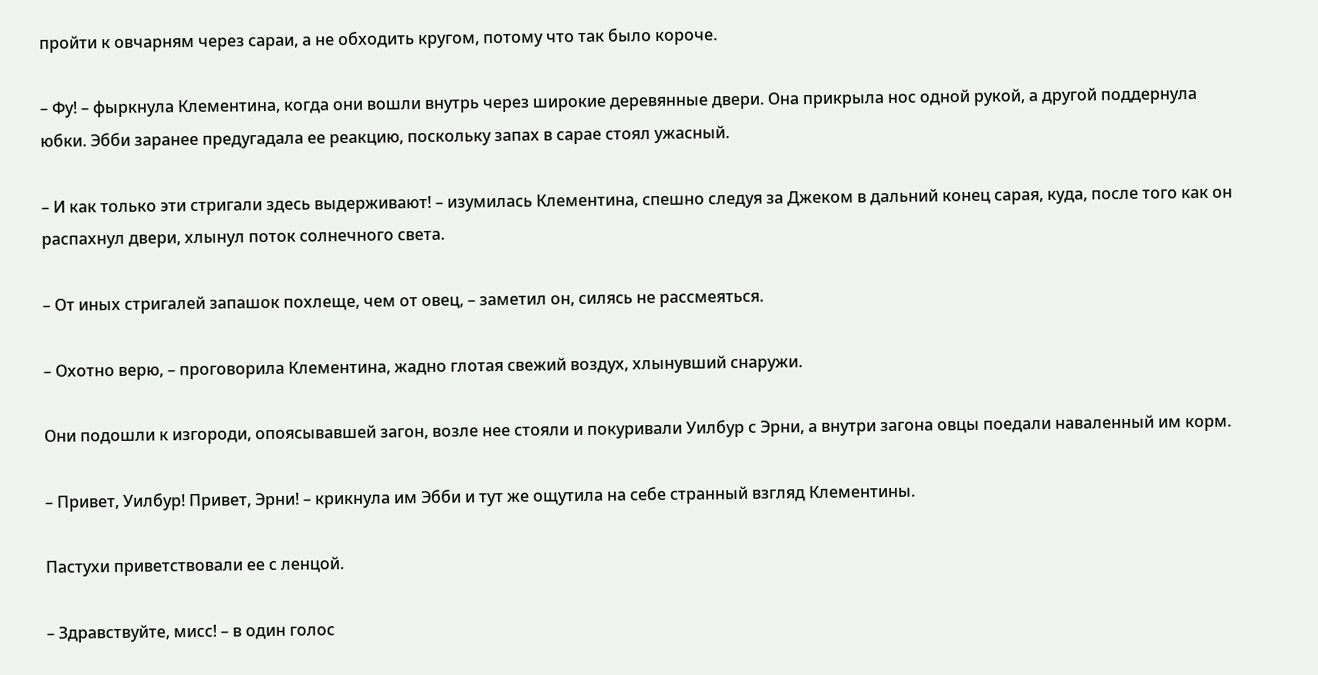пройти к овчарням через сараи, а не обходить кругом, потому что так было короче.

– Фу! – фыркнула Клементина, когда они вошли внутрь через широкие деревянные двери. Она прикрыла нос одной рукой, а другой поддернула юбки. Эбби заранее предугадала ее реакцию, поскольку запах в сарае стоял ужасный.

– И как только эти стригали здесь выдерживают! – изумилась Клементина, спешно следуя за Джеком в дальний конец сарая, куда, после того как он распахнул двери, хлынул поток солнечного света.

– От иных стригалей запашок похлеще, чем от овец, – заметил он, силясь не рассмеяться.

– Охотно верю, – проговорила Клементина, жадно глотая свежий воздух, хлынувший снаружи.

Они подошли к изгороди, опоясывавшей загон, возле нее стояли и покуривали Уилбур с Эрни, а внутри загона овцы поедали наваленный им корм.

– Привет, Уилбур! Привет, Эрни! – крикнула им Эбби и тут же ощутила на себе странный взгляд Клементины.

Пастухи приветствовали ее с ленцой.

– Здравствуйте, мисс! – в один голос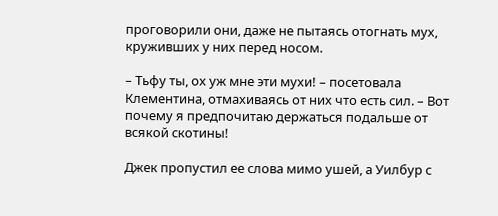проговорили они, даже не пытаясь отогнать мух, круживших у них перед носом.

– Тьфу ты, ох уж мне эти мухи! – посетовала Клементина, отмахиваясь от них что есть сил. – Вот почему я предпочитаю держаться подальше от всякой скотины!

Джек пропустил ее слова мимо ушей, а Уилбур с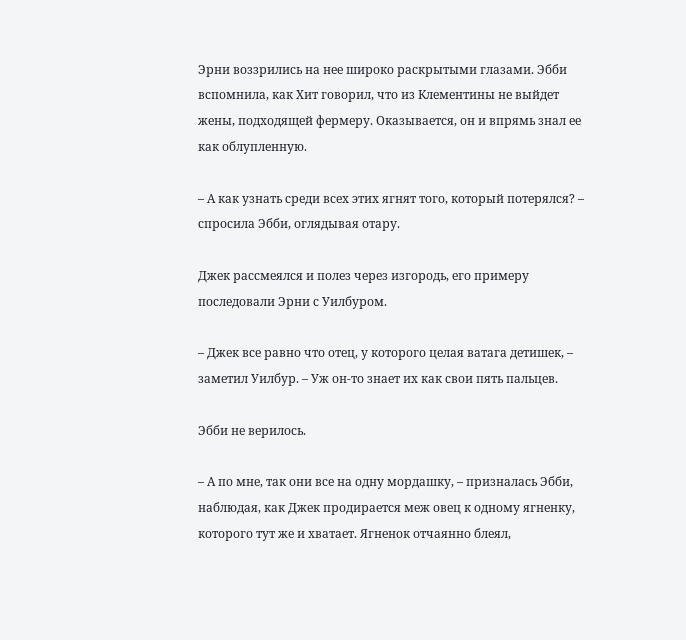Эрни воззрились на нее широко раскрытыми глазами. Эбби вспомнила, как Хит говорил, что из Клементины не выйдет жены, подходящей фермеру. Оказывается, он и впрямь знал ее как облупленную.

– А как узнать среди всех этих ягнят того, который потерялся? – спросила Эбби, оглядывая отару.

Джек рассмеялся и полез через изгородь, его примеру последовали Эрни с Уилбуром.

– Джек все равно что отец, у которого целая ватага детишек, – заметил Уилбур. – Уж он-то знает их как свои пять пальцев.

Эбби не верилось.

– А по мне, так они все на одну мордашку, – призналась Эбби, наблюдая, как Джек продирается меж овец к одному ягненку, которого тут же и хватает. Ягненок отчаянно блеял,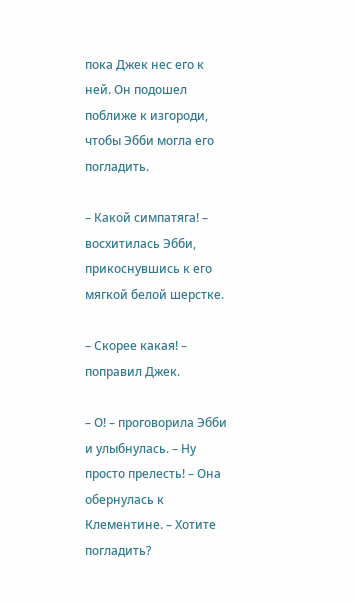пока Джек нес его к ней. Он подошел поближе к изгороди, чтобы Эбби могла его погладить.

– Какой симпатяга! – восхитилась Эбби, прикоснувшись к его мягкой белой шерстке.

– Скорее какая! – поправил Джек.

– О! – проговорила Эбби и улыбнулась. – Ну просто прелесть! – Она обернулась к Клементине. – Хотите погладить?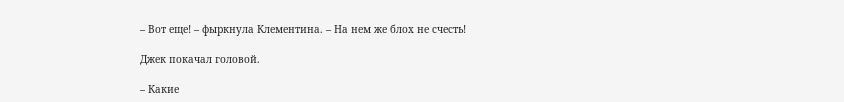– Вот еще! – фыркнула Клементина. – На нем же блох не счесть!

Джек покачал головой.

– Какие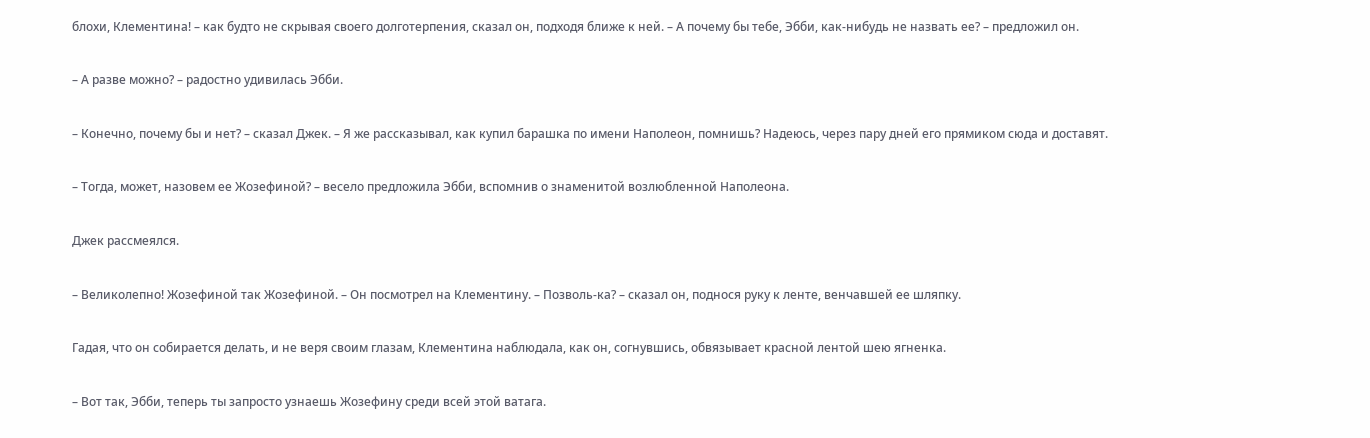блохи, Клементина! – как будто не скрывая своего долготерпения, сказал он, подходя ближе к ней. – А почему бы тебе, Эбби, как-нибудь не назвать ее? – предложил он.

– А разве можно? – радостно удивилась Эбби.

– Конечно, почему бы и нет? – сказал Джек. – Я же рассказывал, как купил барашка по имени Наполеон, помнишь? Надеюсь, через пару дней его прямиком сюда и доставят.

– Тогда, может, назовем ее Жозефиной? – весело предложила Эбби, вспомнив о знаменитой возлюбленной Наполеона.

Джек рассмеялся.

– Великолепно! Жозефиной так Жозефиной. – Он посмотрел на Клементину. – Позволь-ка? – сказал он, поднося руку к ленте, венчавшей ее шляпку.

Гадая, что он собирается делать, и не веря своим глазам, Клементина наблюдала, как он, согнувшись, обвязывает красной лентой шею ягненка.

– Вот так, Эбби, теперь ты запросто узнаешь Жозефину среди всей этой ватага.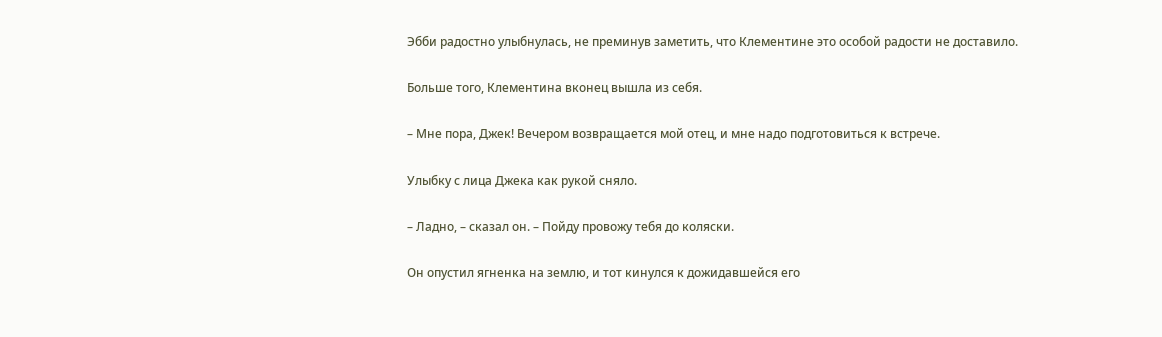Эбби радостно улыбнулась, не преминув заметить, что Клементине это особой радости не доставило.

Больше того, Клементина вконец вышла из себя.

– Мне пора, Джек! Вечером возвращается мой отец, и мне надо подготовиться к встрече.

Улыбку с лица Джека как рукой сняло.

– Ладно, – сказал он. – Пойду провожу тебя до коляски.

Он опустил ягненка на землю, и тот кинулся к дожидавшейся его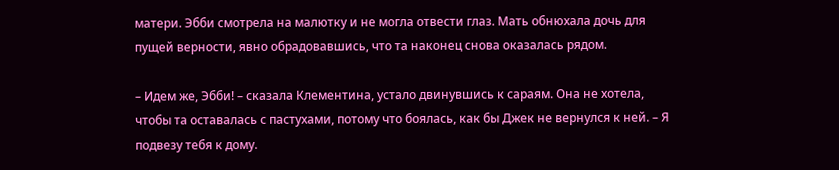матери. Эбби смотрела на малютку и не могла отвести глаз. Мать обнюхала дочь для пущей верности, явно обрадовавшись, что та наконец снова оказалась рядом.

– Идем же, Эбби! – сказала Клементина, устало двинувшись к сараям. Она не хотела, чтобы та оставалась с пастухами, потому что боялась, как бы Джек не вернулся к ней. – Я подвезу тебя к дому.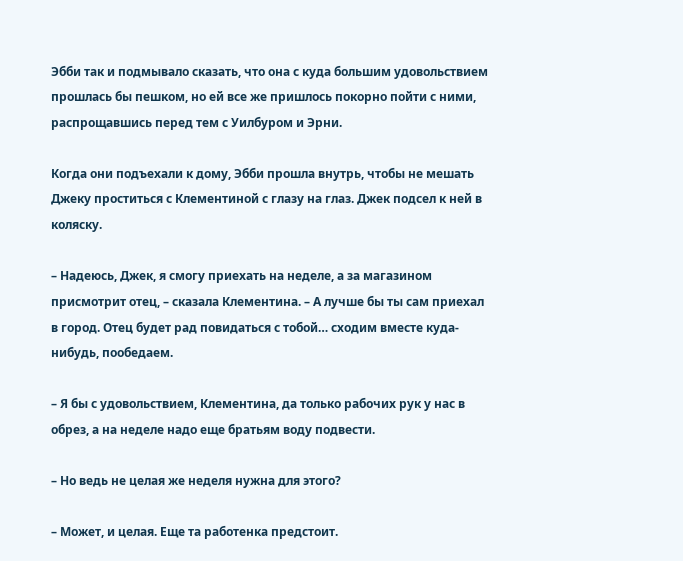Эбби так и подмывало сказать, что она с куда большим удовольствием прошлась бы пешком, но ей все же пришлось покорно пойти с ними, распрощавшись перед тем с Уилбуром и Эрни.

Когда они подъехали к дому, Эбби прошла внутрь, чтобы не мешать Джеку проститься с Клементиной с глазу на глаз. Джек подсел к ней в коляску.

– Надеюсь, Джек, я смогу приехать на неделе, а за магазином присмотрит отец, – сказала Клементина. – А лучше бы ты сам приехал в город. Отец будет рад повидаться с тобой… сходим вместе куда-нибудь, пообедаем.

– Я бы с удовольствием, Клементина, да только рабочих рук у нас в обрез, а на неделе надо еще братьям воду подвести.

– Но ведь не целая же неделя нужна для этого?

– Может, и целая. Еще та работенка предстоит.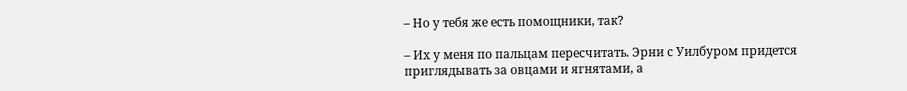– Но у тебя же есть помощники, так?

– Их у меня по пальцам пересчитать. Эрни с Уилбуром придется приглядывать за овцами и ягнятами, а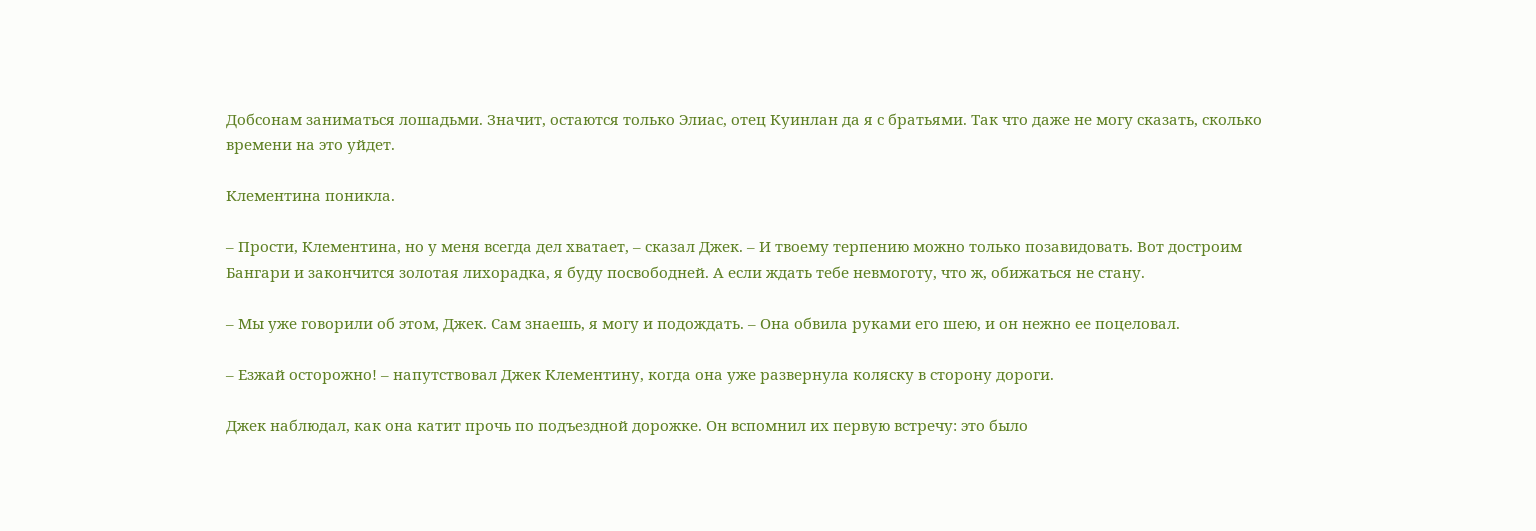Добсонам заниматься лошадьми. Значит, остаются только Элиас, отец Куинлан да я с братьями. Так что даже не могу сказать, сколько времени на это уйдет.

Клементина поникла.

– Прости, Клементина, но у меня всегда дел хватает, – сказал Джек. – И твоему терпению можно только позавидовать. Вот достроим Бангари и закончится золотая лихорадка, я буду посвободней. А если ждать тебе невмоготу, что ж, обижаться не стану.

– Мы уже говорили об этом, Джек. Сам знаешь, я могу и подождать. – Она обвила руками его шею, и он нежно ее поцеловал.

– Езжай осторожно! – напутствовал Джек Клементину, когда она уже развернула коляску в сторону дороги.

Джек наблюдал, как она катит прочь по подъездной дорожке. Он вспомнил их первую встречу: это было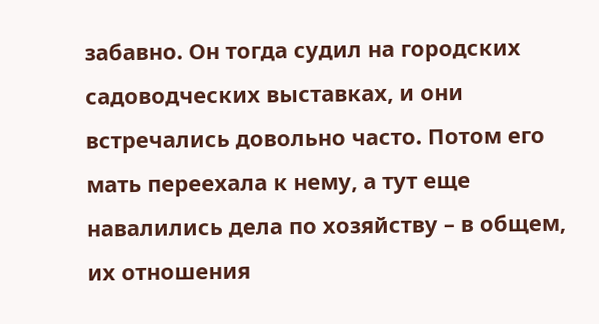забавно. Он тогда судил на городских садоводческих выставках, и они встречались довольно часто. Потом его мать переехала к нему, а тут еще навалились дела по хозяйству – в общем, их отношения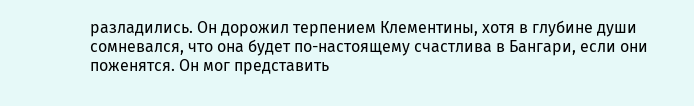разладились. Он дорожил терпением Клементины, хотя в глубине души сомневался, что она будет по-настоящему счастлива в Бангари, если они поженятся. Он мог представить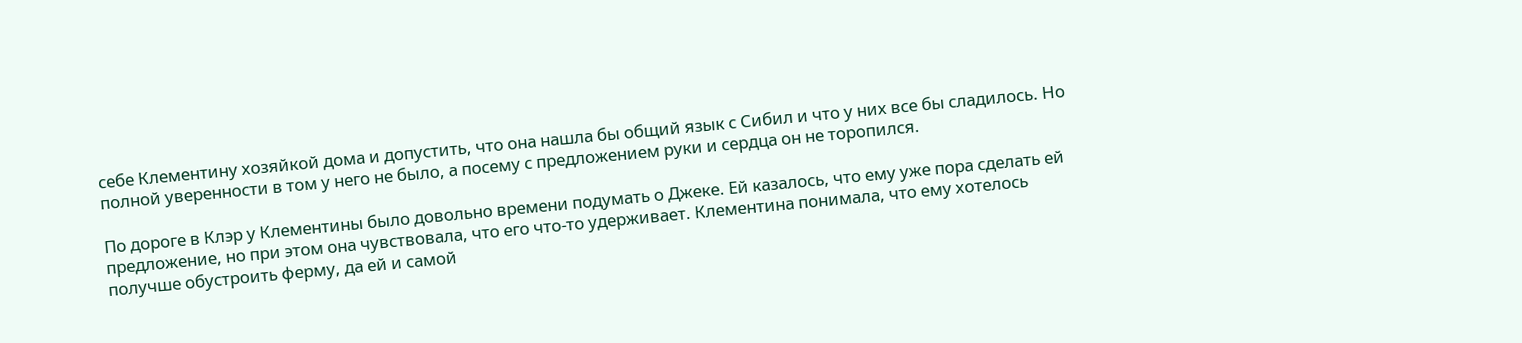себе Клементину хозяйкой дома и допустить, что она нашла бы общий язык с Сибил и что у них все бы сладилось. Но полной уверенности в том у него не было, а посему с предложением руки и сердца он не торопился.

По дороге в Клэр у Клементины было довольно времени подумать о Джеке. Ей казалось, что ему уже пора сделать ей предложение, но при этом она чувствовала, что его что-то удерживает. Клементина понимала, что ему хотелось получше обустроить ферму, да ей и самой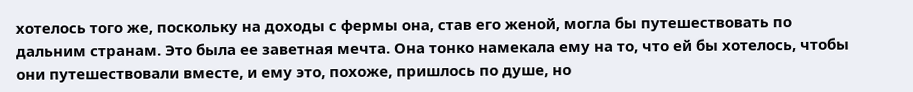хотелось того же, поскольку на доходы с фермы она, став его женой, могла бы путешествовать по дальним странам. Это была ее заветная мечта. Она тонко намекала ему на то, что ей бы хотелось, чтобы они путешествовали вместе, и ему это, похоже, пришлось по душе, но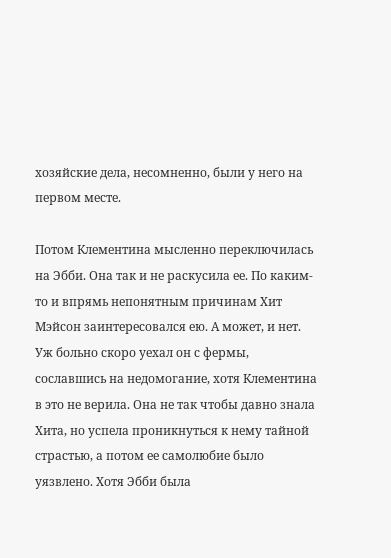хозяйские дела, несомненно, были у него на первом месте.

Потом Клементина мысленно переключилась на Эбби. Она так и не раскусила ее. По каким-то и впрямь непонятным причинам Хит Мэйсон заинтересовался ею. А может, и нет. Уж больно скоро уехал он с фермы, сославшись на недомогание, хотя Клементина в это не верила. Она не так чтобы давно знала Хита, но успела проникнуться к нему тайной страстью, а потом ее самолюбие было уязвлено. Хотя Эбби была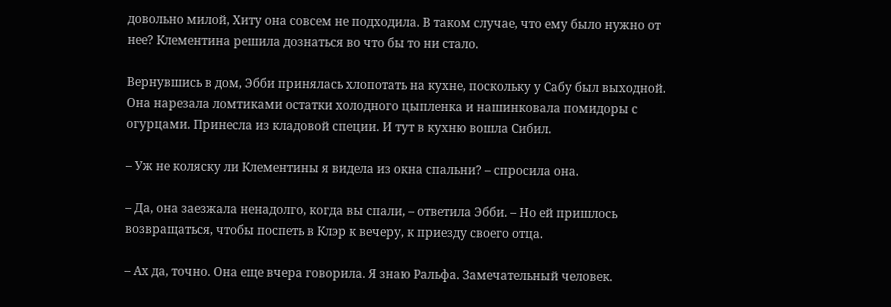довольно милой, Хиту она совсем не подходила. В таком случае, что ему было нужно от нее? Клементина решила дознаться во что бы то ни стало.

Вернувшись в дом, Эбби принялась хлопотать на кухне, поскольку у Сабу был выходной. Она нарезала ломтиками остатки холодного цыпленка и нашинковала помидоры с огурцами. Принесла из кладовой специи. И тут в кухню вошла Сибил.

– Уж не коляску ли Клементины я видела из окна спальни? – спросила она.

– Да, она заезжала ненадолго, когда вы спали, – ответила Эбби. – Но ей пришлось возвращаться, чтобы поспеть в Клэр к вечеру, к приезду своего отца.

– Ах да, точно. Она еще вчера говорила. Я знаю Ральфа. Замечательный человек.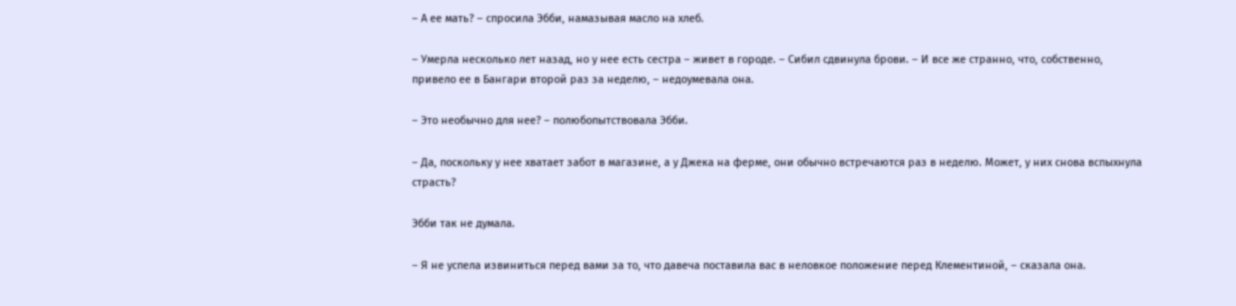– А ее мать? – спросила Эбби, намазывая масло на хлеб.

– Умерла несколько лет назад, но у нее есть сестра – живет в городе. – Сибил сдвинула брови. – И все же странно, что, собственно, привело ее в Бангари второй раз за неделю, – недоумевала она.

– Это необычно для нее? – полюбопытствовала Эбби.

– Да, поскольку у нее хватает забот в магазине, а у Джека на ферме, они обычно встречаются раз в неделю. Может, у них снова вспыхнула страсть?

Эбби так не думала.

– Я не успела извиниться перед вами за то, что давеча поставила вас в неловкое положение перед Клементиной, – сказала она.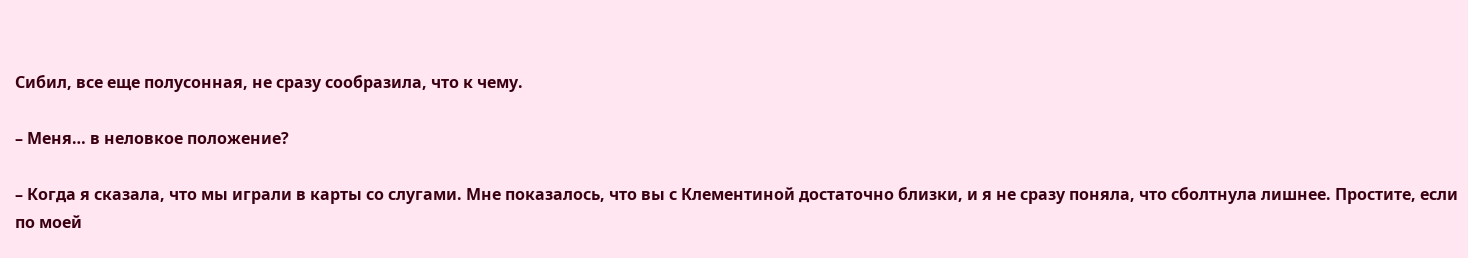Сибил, все еще полусонная, не сразу сообразила, что к чему.

– Меня… в неловкое положение?

– Когда я сказала, что мы играли в карты со слугами. Мне показалось, что вы с Клементиной достаточно близки, и я не сразу поняла, что сболтнула лишнее. Простите, если по моей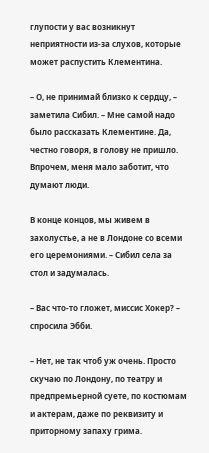глупости у вас возникнут неприятности из-за слухов, которые может распустить Клементина.

– О, не принимай близко к сердцу, – заметила Сибил. – Мне самой надо было рассказать Клементине. Да, честно говоря, в голову не пришло. Впрочем, меня мало заботит, что думают люди.

В конце концов, мы живем в захолустье, а не в Лондоне со всеми его церемониями. – Сибил села за стол и задумалась.

– Вас что-то гложет, миссис Хокер? – спросила Эбби.

– Нет, не так чтоб уж очень. Просто скучаю по Лондону, по театру и предпремьерной суете, по костюмам и актерам, даже по реквизиту и приторному запаху грима.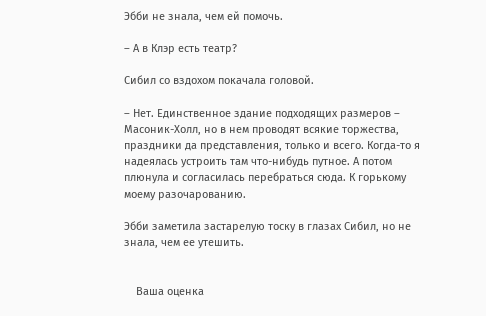Эбби не знала, чем ей помочь.

– А в Клэр есть театр?

Сибил со вздохом покачала головой.

– Нет. Единственное здание подходящих размеров – Масоник-Холл, но в нем проводят всякие торжества, праздники да представления, только и всего. Когда-то я надеялась устроить там что-нибудь путное. А потом плюнула и согласилась перебраться сюда. К горькому моему разочарованию.

Эбби заметила застарелую тоску в глазах Сибил, но не знала, чем ее утешить.


    Ваша оценка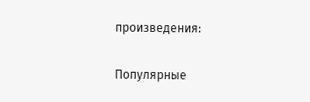произведения:

Популярные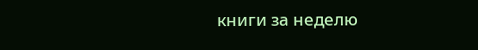книги за неделю